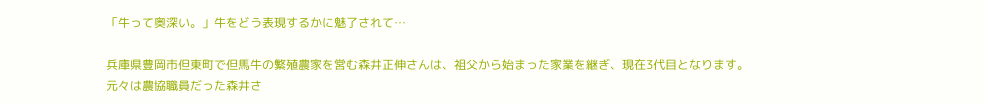「牛って奥深い。」牛をどう表現するかに魅了されて…

兵庫県豊岡市但東町で但馬牛の繁殖農家を営む森井正伸さんは、祖父から始まった家業を継ぎ、現在3代目となります。
元々は農協職員だった森井さ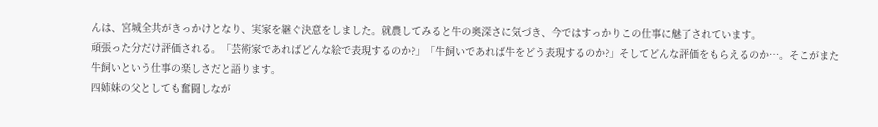んは、宮城全共がきっかけとなり、実家を継ぐ決意をしました。就農してみると牛の奥深さに気づき、今ではすっかりこの仕事に魅了されています。
頑張った分だけ評価される。「芸術家であればどんな絵で表現するのか?」「牛飼いであれば牛をどう表現するのか?」そしてどんな評価をもらえるのか…。そこがまた牛飼いという仕事の楽しさだと語ります。
四姉妹の父としても奮闘しなが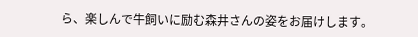ら、楽しんで牛飼いに励む森井さんの姿をお届けします。